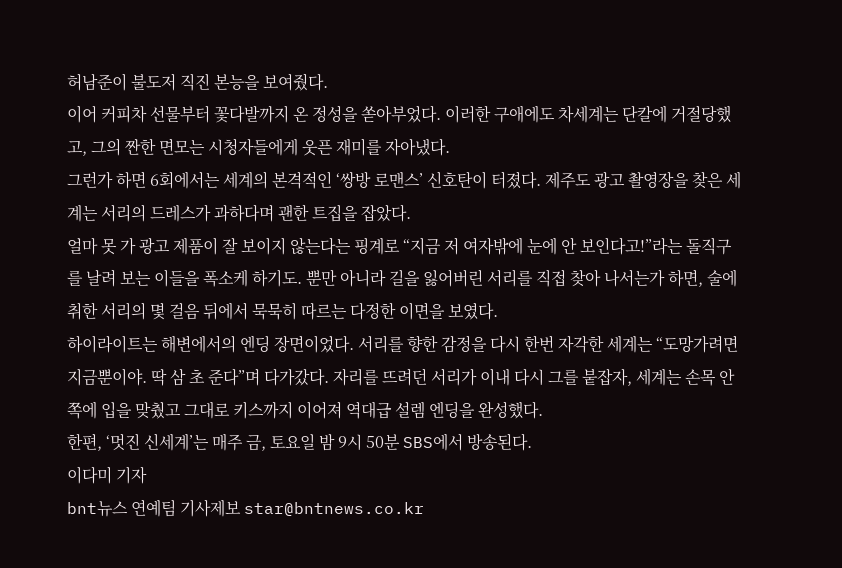허남준이 불도저 직진 본능을 보여줬다.
이어 커피차 선물부터 꽃다발까지 온 정성을 쏟아부었다. 이러한 구애에도 차세계는 단칼에 거절당했고, 그의 짠한 면모는 시청자들에게 웃픈 재미를 자아냈다.
그런가 하면 6회에서는 세계의 본격적인 ‘쌍방 로맨스’ 신호탄이 터졌다. 제주도 광고 촬영장을 찾은 세계는 서리의 드레스가 과하다며 괜한 트집을 잡았다.
얼마 못 가 광고 제품이 잘 보이지 않는다는 핑계로 “지금 저 여자밖에 눈에 안 보인다고!”라는 돌직구를 날려 보는 이들을 폭소케 하기도. 뿐만 아니라 길을 잃어버린 서리를 직접 찾아 나서는가 하면, 술에 취한 서리의 몇 걸음 뒤에서 묵묵히 따르는 다정한 이면을 보였다.
하이라이트는 해변에서의 엔딩 장면이었다. 서리를 향한 감정을 다시 한번 자각한 세계는 “도망가려면 지금뿐이야. 딱 삼 초 준다”며 다가갔다. 자리를 뜨려던 서리가 이내 다시 그를 붙잡자, 세계는 손목 안쪽에 입을 맞췄고 그대로 키스까지 이어져 역대급 설렘 엔딩을 완성했다.
한편, ‘멋진 신세계’는 매주 금, 토요일 밤 9시 50분 SBS에서 방송된다.
이다미 기자
bnt뉴스 연예팀 기사제보 star@bntnews.co.kr